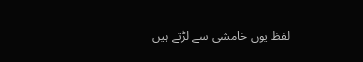لفظ یوں خامشی سے لڑتے ہیں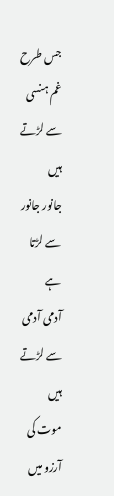جس طرح غم ہنسی سے لڑتے ہیں
جانور جانور سے لڑتا ہے
آدمی آدمی سے لڑتے ہیں
موت کی آرزو میں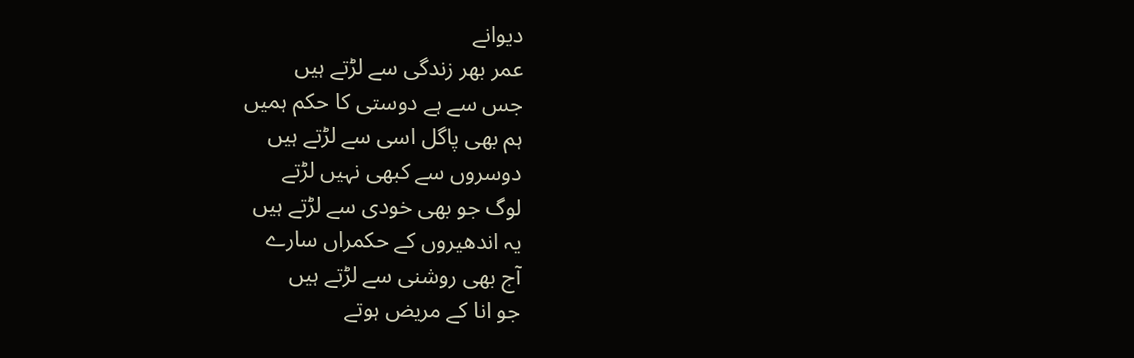دیوانے
عمر بھر زندگی سے لڑتے ہیں
جس سے ہے دوستی کا حکم ہمیں
ہم بھی پاگل اسی سے لڑتے ہیں
دوسروں سے کبھی نہیں لڑتے
لوگ جو بھی خودی سے لڑتے ہیں
یہ اندھیروں کے حکمراں سارے
آج بھی روشنی سے لڑتے ہیں
جو انا کے مریض ہوتے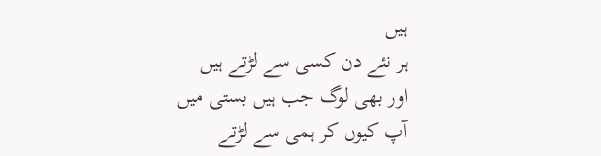ہیں
ہر نئے دن کسی سے لڑتے ہیں
اور بھی لوگ جب ہیں بستی میں
آپ کیوں کر ہمی سے لڑتے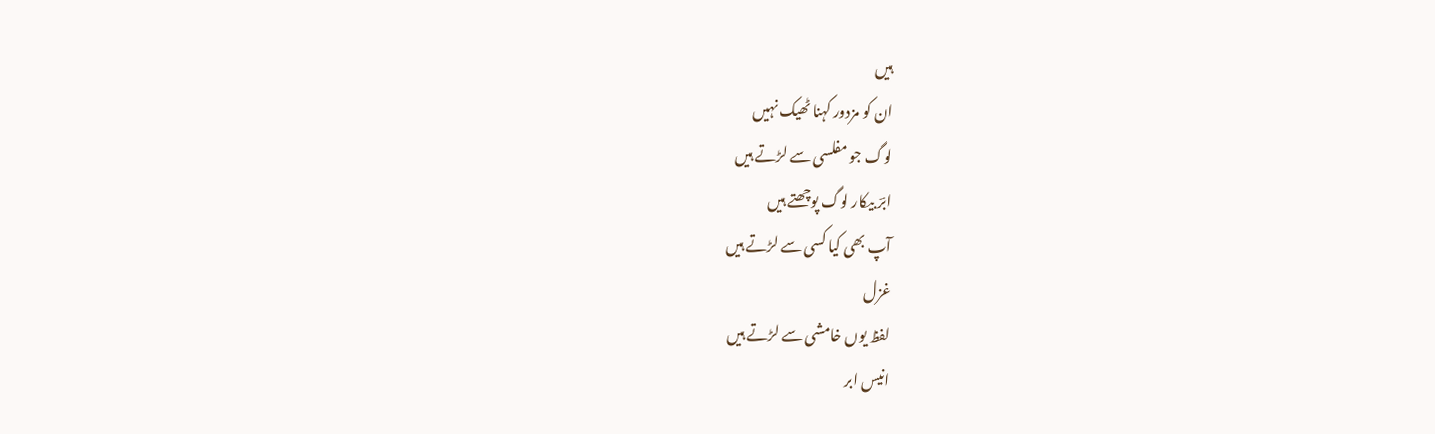ہیں
ان کو مزدور کہنا ٹھیک نہیں
لوگ جو مفلسی سے لڑتے ہیں
ابرؔ بیکار لوگ پوچھتے ہیں
آپ بھی کیا کسی سے لڑتے ہیں
غزل
لفظ یوں خامشی سے لڑتے ہیں
انیس ابر